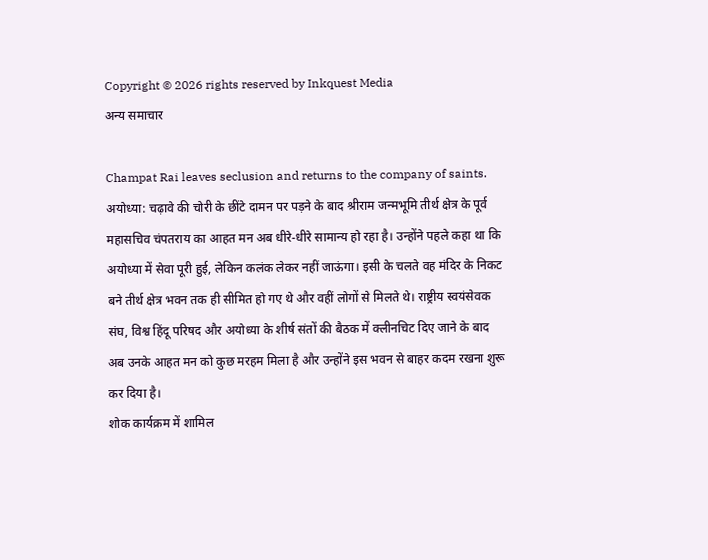Copyright © 2026 rights reserved by Inkquest Media
अन्य समाचार

Champat Rai leaves seclusion and returns to the company of saints.
अयोध्या: चढ़ावे की चोरी के छींटे दामन पर पड़ने के बाद श्रीराम जन्मभूमि तीर्थ क्षेत्र के पूर्व महासचिव चंपतराय का आहत मन अब धीरे-धीरे सामान्य हो रहा है। उन्होंने पहले कहा था कि अयोध्या में सेवा पूरी हुई, लेकिन कलंक लेकर नहीं जाऊंगा। इसी के चलते वह मंदिर के निकट बने तीर्थ क्षेत्र भवन तक ही सीमित हो गए थे और वहीं लोगों से मिलते थे। राष्ट्रीय स्वयंसेवक संघ, विश्व हिंदू परिषद और अयोध्या के शीर्ष संतों की बैठक में क्लीनचिट दिए जाने के बाद अब उनके आहत मन को कुछ मरहम मिला है और उन्होंने इस भवन से बाहर कदम रखना शुरू कर दिया है।
शोक कार्यक्रम में शामिल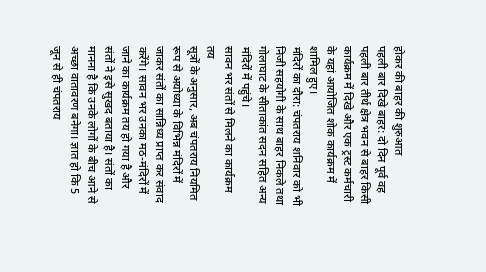होकर की बाहर की शुरुआत
पहली बार दिखे बाहर: दो दिन पूर्व वह पहली बार तीर्थ क्षेत्र भवन से बाहर किसी कार्यक्रम में दिखे और एक ट्रस्ट कर्मचारी के यहां आयोजित शोक कार्यक्रम में शामिल हुए।
मंदिरों का दौरा: चंपतराय शनिवार को भी निजी सहयोगी के साथ बाहर निकले तथा गोलाघाट के सीताकांत सदन सहित अन्य मंदिरों में पहुंचे।
सावन भर संतों से मिलने का कार्यक्रम तय
सूत्रों के अनुसार, अब चंपतराय नियमित रूप से अयोध्या के विभिन्न मंदिरों में जाकर संतों का सान्निध्य प्राप्त कर संवाद करेंगे। सावन भर उनका मठ-मंदिरों में जाने का कार्यक्रम तय हो गया है और संतों ने इसे सुखद बताया है। संतों का मानना है कि उनके लोगों के बीच आने से अच्छा वातावरण बनेगा। ज्ञात हो कि 5 जून से ही चंपतराय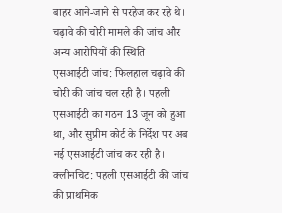बाहर आने-जाने से परहेज कर रहे थे।
चढ़ावे की चोरी मामले की जांच और अन्य आरोपियों की स्थिति
एसआईटी जांच: फिलहाल चढ़ावे की चोरी की जांच चल रही है। पहली एसआईटी का गठन 13 जून को हुआ था, और सुप्रीम कोर्ट के निर्देश पर अब नई एसआईटी जांच कर रही है।
क्लीनचिट: पहली एसआईटी की जांच की प्राथमिक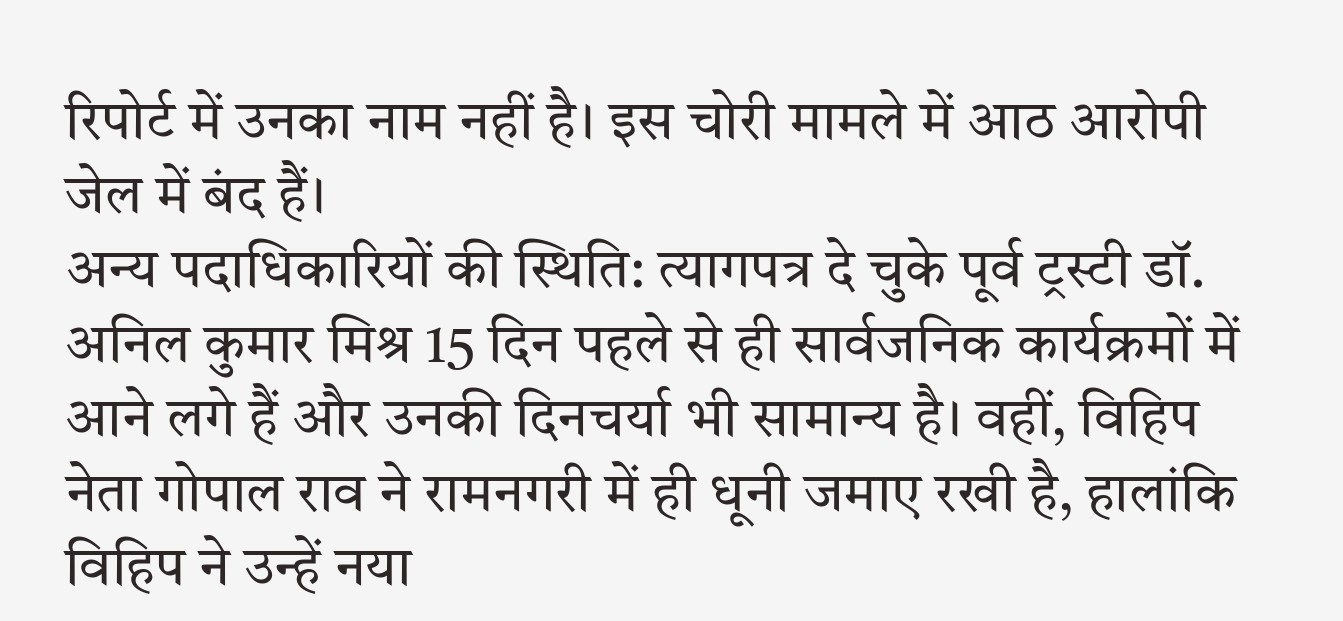रिपोर्ट में उनका नाम नहीं है। इस चोरी मामले में आठ आरोपी जेल में बंद हैं।
अन्य पदाधिकारियों की स्थिति: त्यागपत्र दे चुके पूर्व ट्रस्टी डॉ. अनिल कुमार मिश्र 15 दिन पहले से ही सार्वजनिक कार्यक्रमों में आने लगे हैं और उनकी दिनचर्या भी सामान्य है। वहीं, विहिप नेता गोपाल राव ने रामनगरी में ही धूनी जमाए रखी है, हालांकि विहिप ने उन्हें नया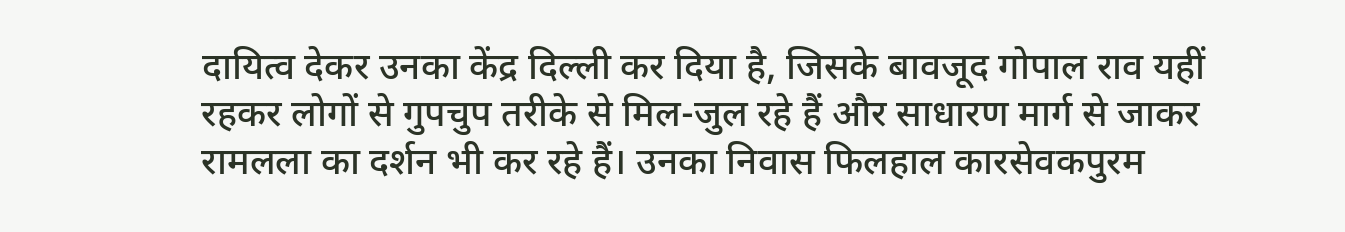दायित्व देकर उनका केंद्र दिल्ली कर दिया है, जिसके बावजूद गोपाल राव यहीं रहकर लोगों से गुपचुप तरीके से मिल-जुल रहे हैं और साधारण मार्ग से जाकर रामलला का दर्शन भी कर रहे हैं। उनका निवास फिलहाल कारसेवकपुरम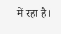में रहा है।